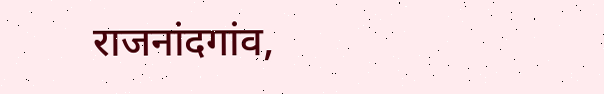राजनांदगांव,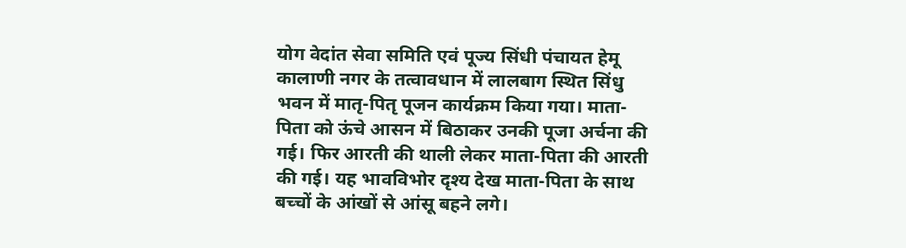योग वेदांत सेवा समिति एवं पूज्य सिंधी पंचायत हेमू कालाणी नगर के तत्वावधान में लालबाग स्थित सिंधु भवन में मातृ-पितृ पूजन कार्यक्रम किया गया। माता-पिता को ऊंचे आसन में बिठाकर उनकी पूजा अर्चना की गई। फिर आरती की थाली लेकर माता-पिता की आरती की गई। यह भावविभोर दृश्य देख माता-पिता के साथ बच्चों के आंखों से आंसू बहने लगे।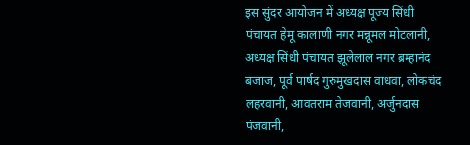इस सुंदर आयोजन में अध्यक्ष पूज्य सिंधी पंचायत हेमू कालाणी नगर मन्नूमल मोटलानी, अध्यक्ष सिंधी पंचायत झूलेलाल नगर ब्रम्हानंद बजाज, पूर्व पार्षद गुरुमुखदास वाधवा, लोकचंद लहरवानी, आवतराम तेजवानी, अर्जुनदास पंजवानी,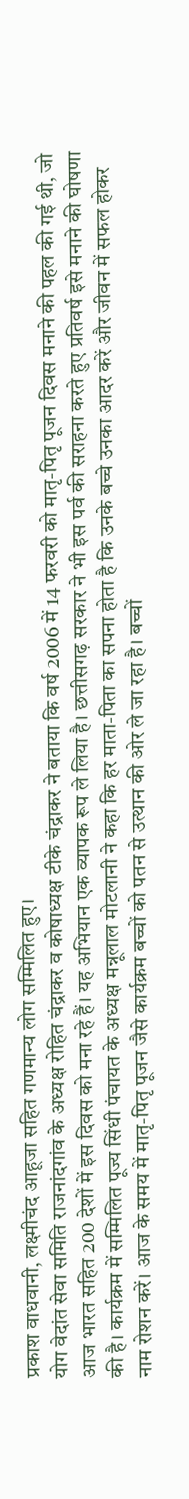प्रकाश वाधवानी, लक्ष्मीचंद आहूजा सहित गणमान्य लोग सम्मिलित हुए।
योग वेदांत सेवा समिति राजनांदगांव के अध्यक्ष रोहित चंद्राकर व कोषाध्यक्ष टीके चंद्राकर ने बताया कि वर्ष 2006 में 14 फरवरी को मातृ-पितृ पूजन दिवस मनाने की पहल की गई थी, जो आज भारत सहित 200 देशों में इस दिवस को मना रहे हैं। यह अभियान एक व्यापक रूप ले लिया है। छत्तीसगढ़ सरकार ने भी इस पर्व की सराहना करते हुए प्रतिवर्ष इसे मनाने की घोषणा की है। कार्यक्रम में सम्मिलित पूज्य सिंधी पंचायत के अध्यक्ष मन्नूलाल मोटलानी ने कहा कि हर माता-पिता का सपना होता है कि उनके बच्चे उनका आदर करें और जीवन में सफल होकर नाम रोशन करें। आज के समय में मातृ-पितृ पूजन जैसे कार्यक्रम बच्चों को पतन से उत्थान की ओर ले जा रहा है। बच्चों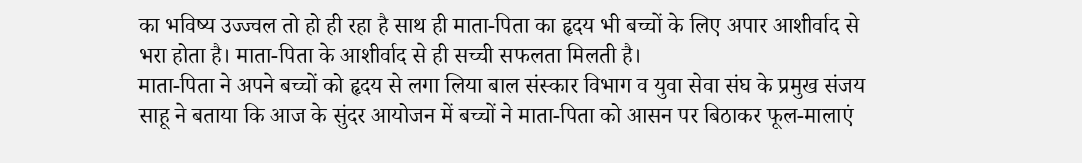का भविष्य उज्ज्वल तो हो ही रहा है साथ ही माता-पिता का हृदय भी बच्चों के लिए अपार आशीर्वाद से भरा होता है। माता-पिता के आशीर्वाद से ही सच्ची सफलता मिलती है।
माता-पिता ने अपने बच्चों को हृदय से लगा लिया बाल संस्कार विभाग व युवा सेवा संघ के प्रमुख संजय साहू ने बताया कि आज के सुंदर आयोजन में बच्चों ने माता-पिता को आसन पर बिठाकर फूल-मालाएं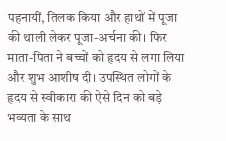पहनायीं, तिलक किया और हाथों में पूजा की थाली लेकर पूजा-अर्चना की। फिर माता-पिता ने बच्चों को हृदय से लगा लिया और शुभ आशीष दी। उपस्थित लोगों के हृदय से स्वीकारा की ऐसे दिन को बड़े भव्यता के साथ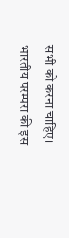सभी को करना चाहिए। भारतीय परम्परा की इस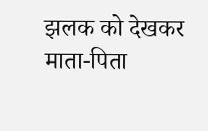झलक को देखकर माता-पिता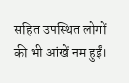सहित उपस्थित लोगों की भी आंखें नम हुईं।